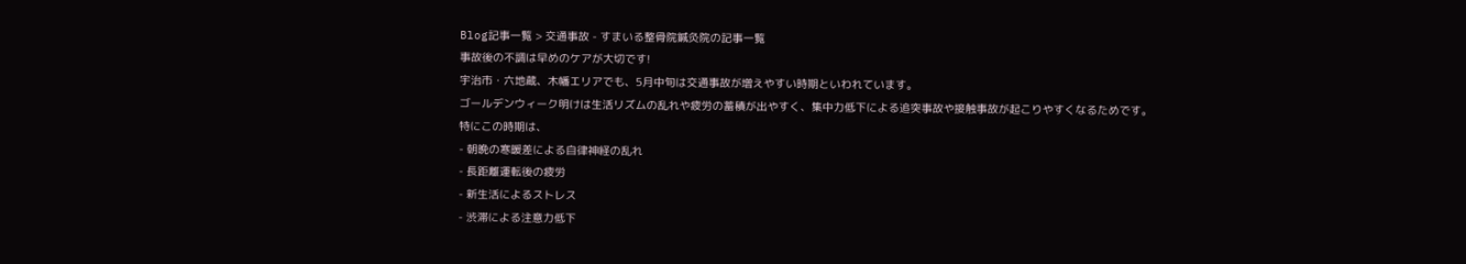Blog記事一覧 > 交通事故 - すまいる整骨院鍼灸院の記事一覧
事故後の不調は早めのケアが大切です!
宇治市・六地蔵、木幡エリアでも、5月中旬は交通事故が増えやすい時期といわれています。
ゴールデンウィーク明けは生活リズムの乱れや疲労の蓄積が出やすく、集中力低下による追突事故や接触事故が起こりやすくなるためです。
特にこの時期は、
- 朝晩の寒暖差による自律神経の乱れ
- 長距離運転後の疲労
- 新生活によるストレス
- 渋滞による注意力低下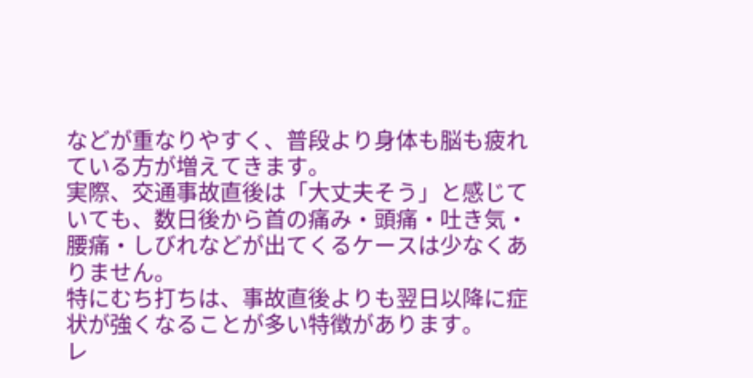などが重なりやすく、普段より身体も脳も疲れている方が増えてきます。
実際、交通事故直後は「大丈夫そう」と感じていても、数日後から首の痛み・頭痛・吐き気・腰痛・しびれなどが出てくるケースは少なくありません。
特にむち打ちは、事故直後よりも翌日以降に症状が強くなることが多い特徴があります。
レ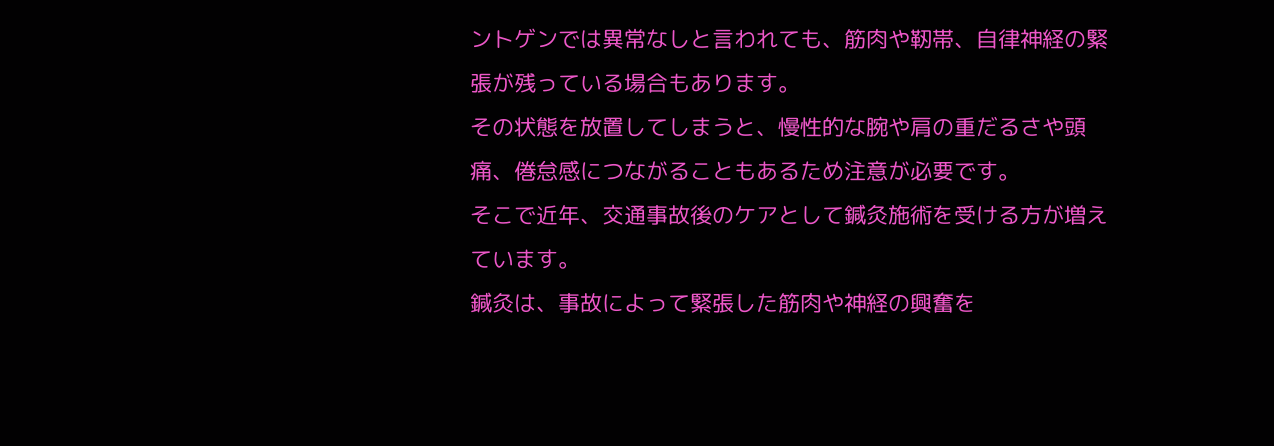ントゲンでは異常なしと言われても、筋肉や靭帯、自律神経の緊張が残っている場合もあります。
その状態を放置してしまうと、慢性的な腕や肩の重だるさや頭痛、倦怠感につながることもあるため注意が必要です。
そこで近年、交通事故後のケアとして鍼灸施術を受ける方が増えています。
鍼灸は、事故によって緊張した筋肉や神経の興奮を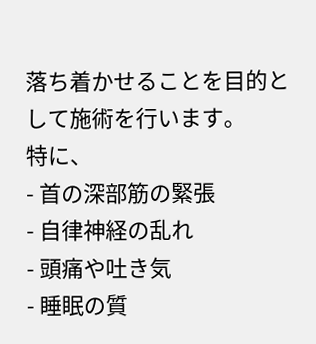落ち着かせることを目的として施術を行います。
特に、
- 首の深部筋の緊張
- 自律神経の乱れ
- 頭痛や吐き気
- 睡眠の質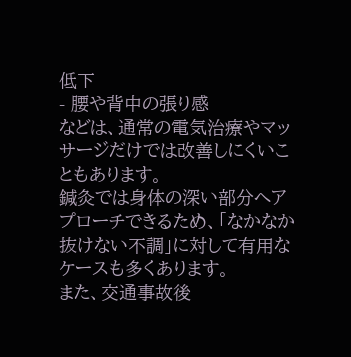低下
- 腰や背中の張り感
などは、通常の電気治療やマッサージだけでは改善しにくいこともあります。
鍼灸では身体の深い部分へアプローチできるため、「なかなか抜けない不調」に対して有用なケースも多くあります。
また、交通事故後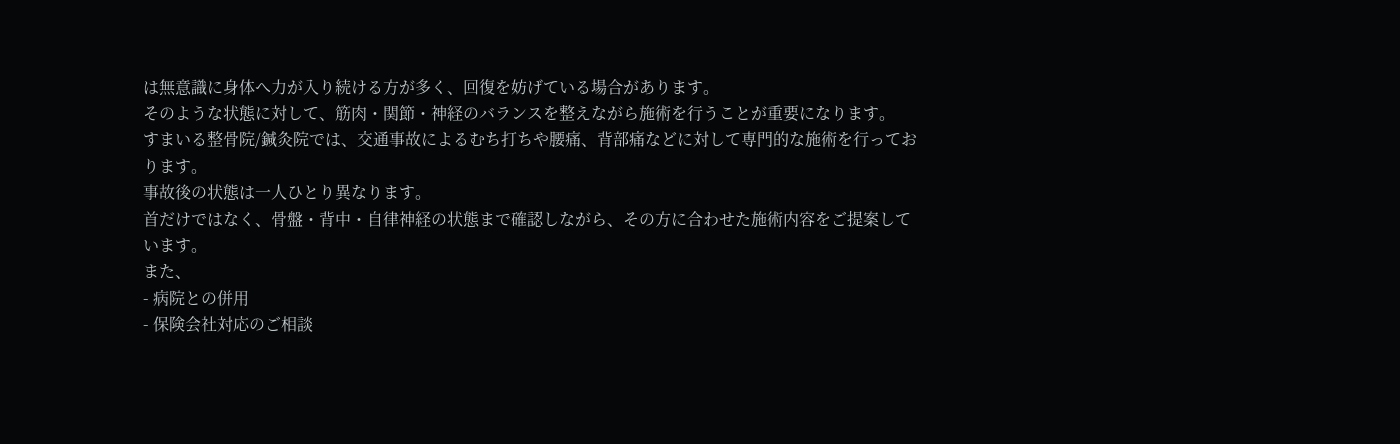は無意識に身体へ力が入り続ける方が多く、回復を妨げている場合があります。
そのような状態に対して、筋肉・関節・神経のバランスを整えながら施術を行うことが重要になります。
すまいる整骨院/鍼灸院では、交通事故によるむち打ちや腰痛、背部痛などに対して専門的な施術を行っております。
事故後の状態は一人ひとり異なります。
首だけではなく、骨盤・背中・自律神経の状態まで確認しながら、その方に合わせた施術内容をご提案しています。
また、
- 病院との併用
- 保険会社対応のご相談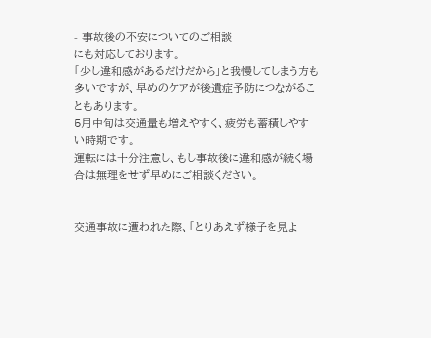- 事故後の不安についてのご相談
にも対応しております。
「少し違和感があるだけだから」と我慢してしまう方も多いですが、早めのケアが後遺症予防につながることもあります。
5月中旬は交通量も増えやすく、疲労も蓄積しやすい時期です。
運転には十分注意し、もし事故後に違和感が続く場合は無理をせず早めにご相談ください。


交通事故に遭われた際、「とりあえず様子を見よ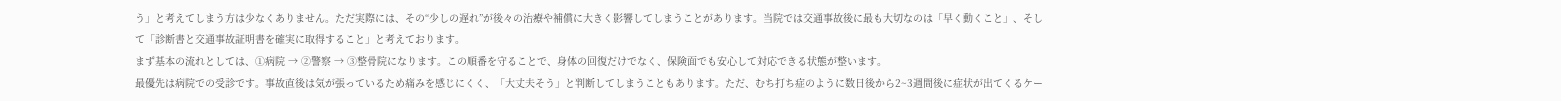う」と考えてしまう方は少なくありません。ただ実際には、その“少しの遅れ”が後々の治療や補償に大きく影響してしまうことがあります。当院では交通事故後に最も大切なのは「早く動くこと」、そして「診断書と交通事故証明書を確実に取得すること」と考えております。
まず基本の流れとしては、①病院 → ②警察 → ③整骨院になります。この順番を守ることで、身体の回復だけでなく、保険面でも安心して対応できる状態が整います。
最優先は病院での受診です。事故直後は気が張っているため痛みを感じにくく、「大丈夫そう」と判断してしまうこともあります。ただ、むち打ち症のように数日後から2~3週間後に症状が出てくるケー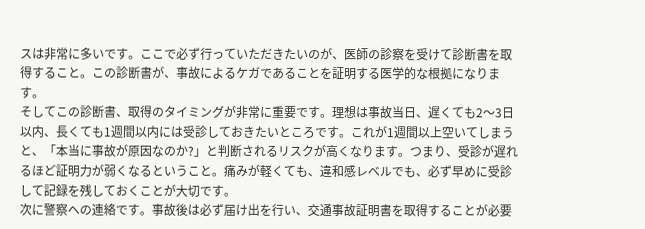スは非常に多いです。ここで必ず行っていただきたいのが、医師の診察を受けて診断書を取得すること。この診断書が、事故によるケガであることを証明する医学的な根拠になります。
そしてこの診断書、取得のタイミングが非常に重要です。理想は事故当日、遅くても2〜3日以内、長くても1週間以内には受診しておきたいところです。これが1週間以上空いてしまうと、「本当に事故が原因なのか?」と判断されるリスクが高くなります。つまり、受診が遅れるほど証明力が弱くなるということ。痛みが軽くても、違和感レベルでも、必ず早めに受診して記録を残しておくことが大切です。
次に警察への連絡です。事故後は必ず届け出を行い、交通事故証明書を取得することが必要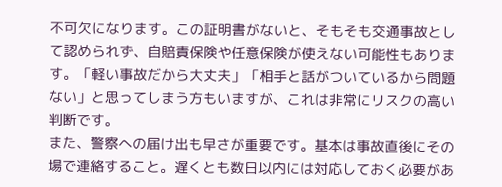不可欠になります。この証明書がないと、そもそも交通事故として認められず、自賠責保険や任意保険が使えない可能性もあります。「軽い事故だから大丈夫」「相手と話がついているから問題ない」と思ってしまう方もいますが、これは非常にリスクの高い判断です。
また、警察への届け出も早さが重要です。基本は事故直後にその場で連絡すること。遅くとも数日以内には対応しておく必要があ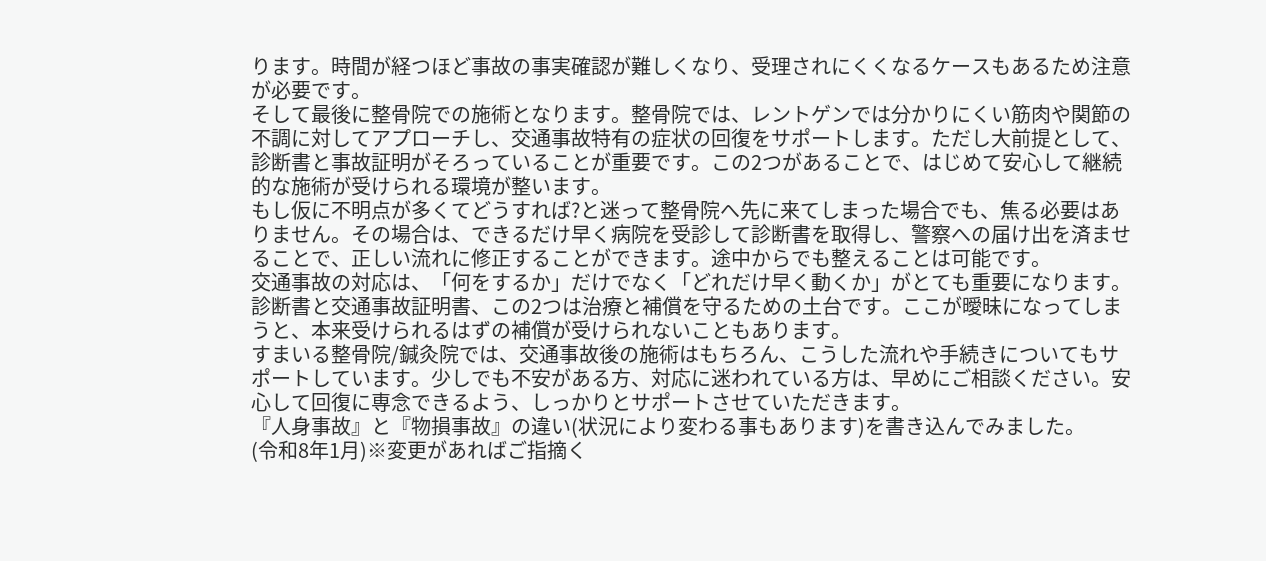ります。時間が経つほど事故の事実確認が難しくなり、受理されにくくなるケースもあるため注意が必要です。
そして最後に整骨院での施術となります。整骨院では、レントゲンでは分かりにくい筋肉や関節の不調に対してアプローチし、交通事故特有の症状の回復をサポートします。ただし大前提として、診断書と事故証明がそろっていることが重要です。この2つがあることで、はじめて安心して継続的な施術が受けられる環境が整います。
もし仮に不明点が多くてどうすれば?と迷って整骨院へ先に来てしまった場合でも、焦る必要はありません。その場合は、できるだけ早く病院を受診して診断書を取得し、警察への届け出を済ませることで、正しい流れに修正することができます。途中からでも整えることは可能です。
交通事故の対応は、「何をするか」だけでなく「どれだけ早く動くか」がとても重要になります。診断書と交通事故証明書、この2つは治療と補償を守るための土台です。ここが曖昧になってしまうと、本来受けられるはずの補償が受けられないこともあります。
すまいる整骨院/鍼灸院では、交通事故後の施術はもちろん、こうした流れや手続きについてもサポートしています。少しでも不安がある方、対応に迷われている方は、早めにご相談ください。安心して回復に専念できるよう、しっかりとサポートさせていただきます。
『人身事故』と『物損事故』の違い(状況により変わる事もあります)を書き込んでみました。
(令和8年1月)※変更があればご指摘く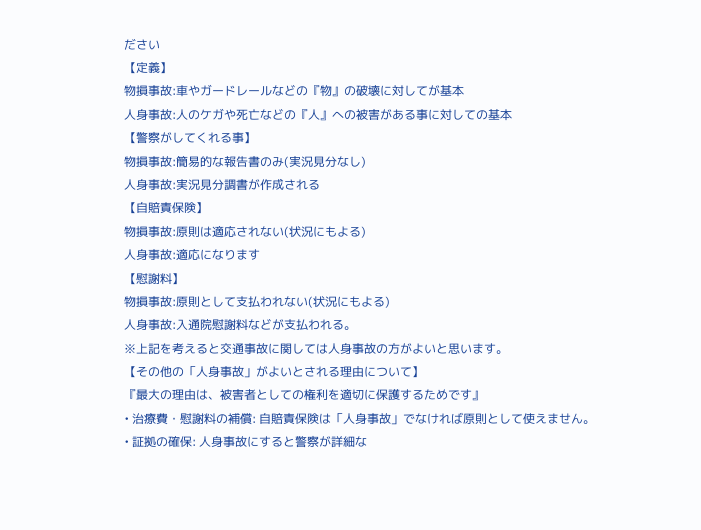ださい
【定義】
物損事故:車やガードレールなどの『物』の破壊に対してが基本
人身事故:人のケガや死亡などの『人』への被害がある事に対しての基本
【警察がしてくれる事】
物損事故:簡易的な報告書のみ(実況見分なし)
人身事故:実況見分調書が作成される
【自賠責保険】
物損事故:原則は適応されない(状況にもよる)
人身事故:適応になります
【慰謝料】
物損事故:原則として支払われない(状況にもよる)
人身事故:入通院慰謝料などが支払われる。
※上記を考えると交通事故に関しては人身事故の方がよいと思います。
【その他の「人身事故」がよいとされる理由について】
『最大の理由は、被害者としての権利を適切に保護するためです』
• 治療費・慰謝料の補償: 自賠責保険は「人身事故」でなければ原則として使えません。
• 証拠の確保: 人身事故にすると警察が詳細な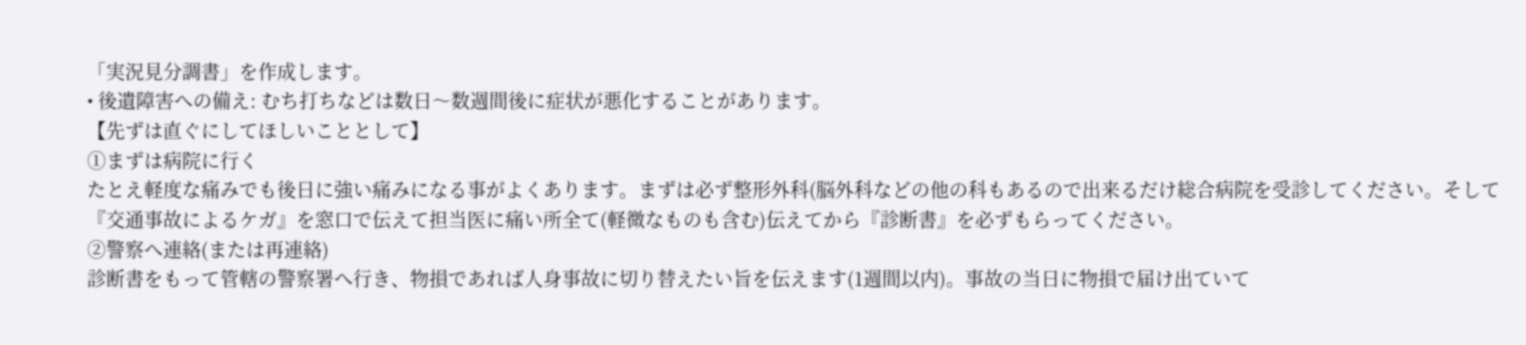「実況見分調書」を作成します。
• 後遺障害への備え: むち打ちなどは数日〜数週間後に症状が悪化することがあります。
【先ずは直ぐにしてほしいこととして】
①まずは病院に行く
たとえ軽度な痛みでも後日に強い痛みになる事がよくあります。まずは必ず整形外科(脳外科などの他の科もあるので出来るだけ総合病院を受診してください。そして『交通事故によるケガ』を窓口で伝えて担当医に痛い所全て(軽微なものも含む)伝えてから『診断書』を必ずもらってください。
②警察へ連絡(または再連絡)
診断書をもって管轄の警察署へ行き、物損であれば人身事故に切り替えたい旨を伝えます(1週間以内)。事故の当日に物損で届け出ていて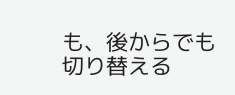も、後からでも切り替える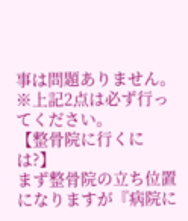事は問題ありません。
※上記2点は必ず行ってください。
【整骨院に行くには?】
まず整骨院の立ち位置になりますが『病院に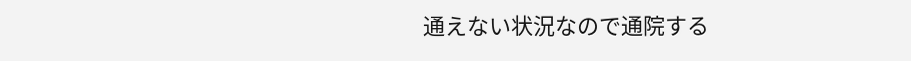通えない状況なので通院する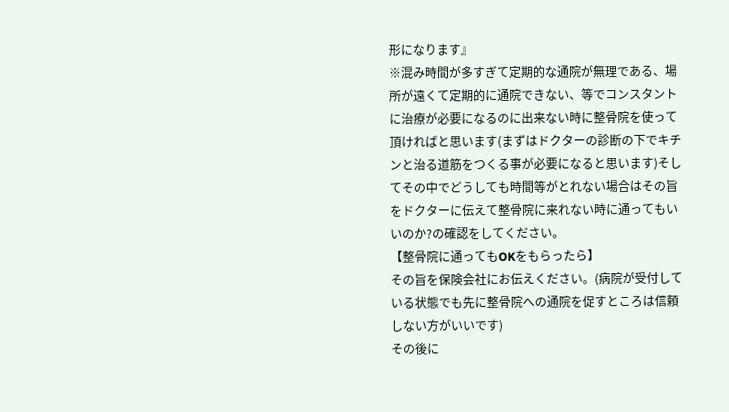形になります』
※混み時間が多すぎて定期的な通院が無理である、場所が遠くて定期的に通院できない、等でコンスタントに治療が必要になるのに出来ない時に整骨院を使って頂ければと思います(まずはドクターの診断の下でキチンと治る道筋をつくる事が必要になると思います)そしてその中でどうしても時間等がとれない場合はその旨をドクターに伝えて整骨院に来れない時に通ってもいいのか?の確認をしてください。
【整骨院に通ってもOKをもらったら】
その旨を保険会社にお伝えください。(病院が受付している状態でも先に整骨院への通院を促すところは信頼しない方がいいです)
その後に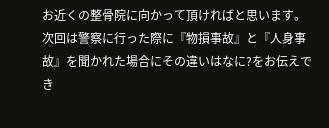お近くの整骨院に向かって頂ければと思います。
次回は警察に行った際に『物損事故』と『人身事故』を聞かれた場合にその違いはなに?をお伝えでき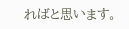ればと思います。